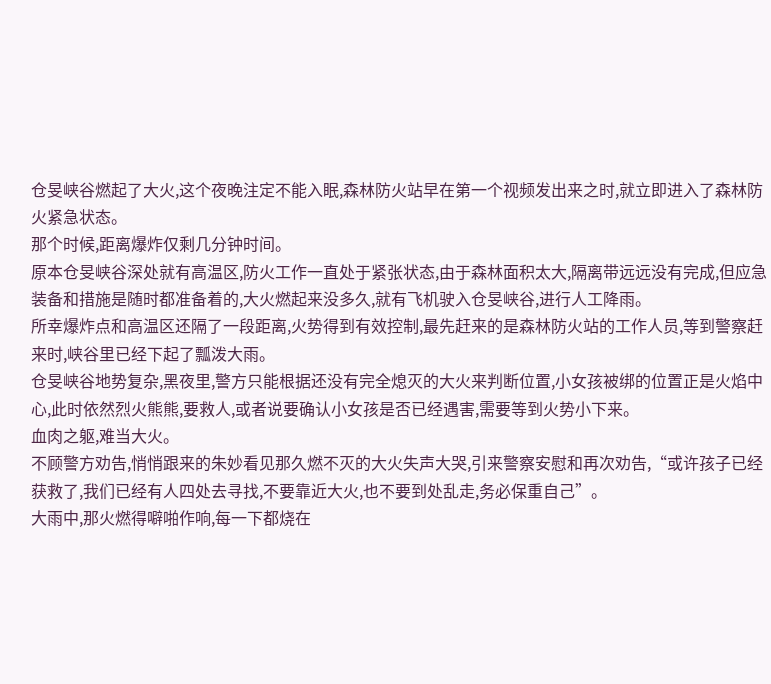仓旻峡谷燃起了大火,这个夜晚注定不能入眠,森林防火站早在第一个视频发出来之时,就立即进入了森林防火紧急状态。
那个时候,距离爆炸仅剩几分钟时间。
原本仓旻峡谷深处就有高温区,防火工作一直处于紧张状态,由于森林面积太大,隔离带远远没有完成,但应急装备和措施是随时都准备着的,大火燃起来没多久,就有飞机驶入仓旻峡谷,进行人工降雨。
所幸爆炸点和高温区还隔了一段距离,火势得到有效控制,最先赶来的是森林防火站的工作人员,等到警察赶来时,峡谷里已经下起了瓢泼大雨。
仓旻峡谷地势复杂,黑夜里,警方只能根据还没有完全熄灭的大火来判断位置,小女孩被绑的位置正是火焰中心,此时依然烈火熊熊,要救人,或者说要确认小女孩是否已经遇害,需要等到火势小下来。
血肉之躯,难当大火。
不顾警方劝告,悄悄跟来的朱妙看见那久燃不灭的大火失声大哭,引来警察安慰和再次劝告,“或许孩子已经获救了,我们已经有人四处去寻找,不要靠近大火,也不要到处乱走,务必保重自己”。
大雨中,那火燃得噼啪作响,每一下都烧在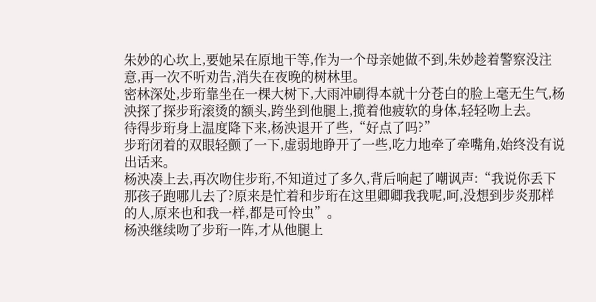朱妙的心坎上,要她呆在原地干等,作为一个母亲她做不到,朱妙趁着警察没注意,再一次不听劝告,消失在夜晚的树林里。
密林深处,步珩靠坐在一棵大树下,大雨冲刷得本就十分苍白的脸上毫无生气,杨泱探了探步珩滚烫的额头,跨坐到他腿上,揽着他疲软的身体,轻轻吻上去。
待得步珩身上温度降下来,杨泱退开了些,“好点了吗?”
步珩闭着的双眼轻颤了一下,虚弱地睁开了一些,吃力地牵了牵嘴角,始终没有说出话来。
杨泱凑上去,再次吻住步珩,不知道过了多久,背后响起了嘲讽声:“我说你丢下那孩子跑哪儿去了?原来是忙着和步珩在这里卿卿我我呢,呵,没想到步炎那样的人,原来也和我一样,都是可怜虫”。
杨泱继续吻了步珩一阵,才从他腿上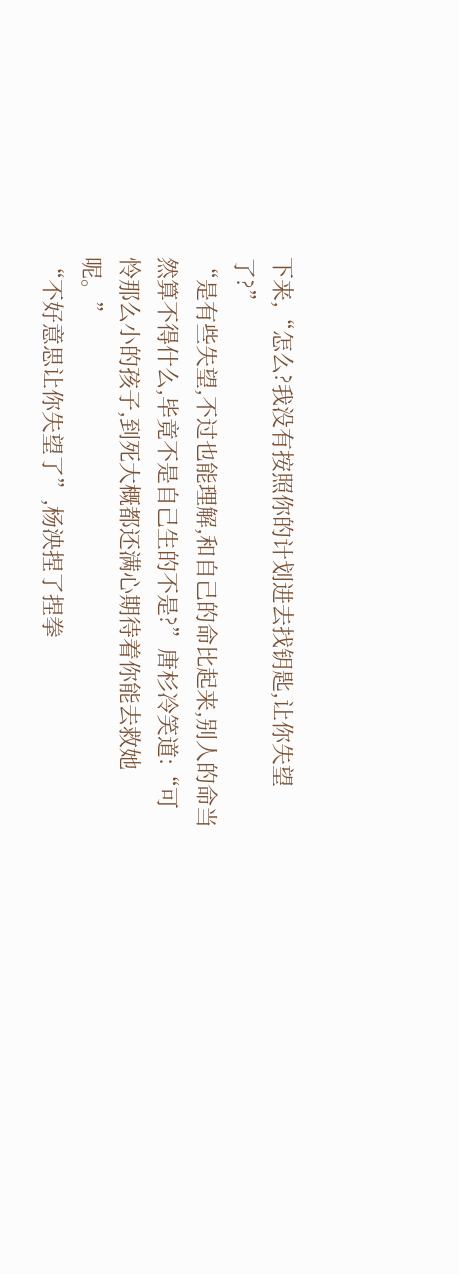下来,“怎么?我没有按照你的计划进去找钥匙,让你失望了?”
“是有些失望,不过也能理解,和自己的命比起来,别人的命当然算不得什么,毕竟不是自己生的不是?”唐杉冷笑道:“可怜那么小的孩子,到死大概都还满心期待着你能去救她呢。”
“不好意思让你失望了”,杨泱捏了捏拳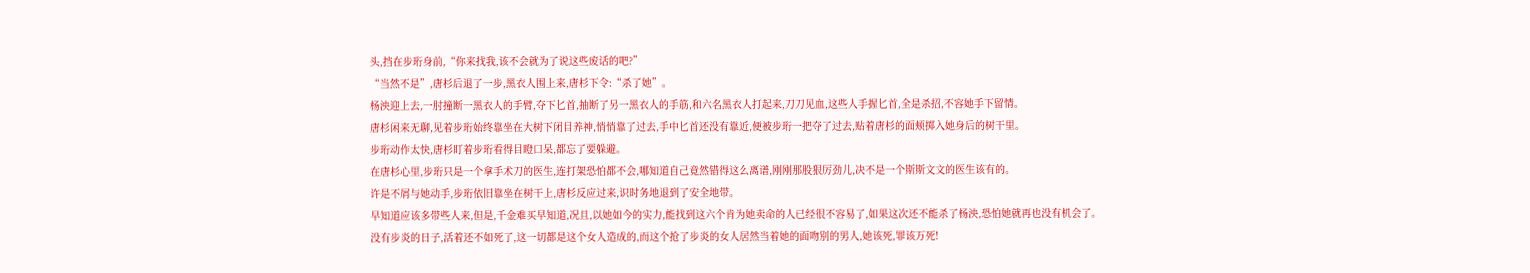头,挡在步珩身前,“你来找我,该不会就为了说这些废话的吧?”
“当然不是”,唐杉后退了一步,黑衣人围上来,唐杉下令:“杀了她”。
杨泱迎上去,一肘撞断一黑衣人的手臂,夺下匕首,抽断了另一黑衣人的手筋,和六名黑衣人打起来,刀刀见血,这些人手握匕首,全是杀招,不容她手下留情。
唐杉闲来无聊,见着步珩始终靠坐在大树下闭目养神,悄悄靠了过去,手中匕首还没有靠近,便被步珩一把夺了过去,贴着唐杉的面颊掷入她身后的树干里。
步珩动作太快,唐杉盯着步珩看得目瞪口呆,都忘了要躲避。
在唐杉心里,步珩只是一个拿手术刀的医生,连打架恐怕都不会,哪知道自己竟然错得这么离谱,刚刚那股狠厉劲儿,决不是一个斯斯文文的医生该有的。
许是不屑与她动手,步珩依旧靠坐在树干上,唐杉反应过来,识时务地退到了安全地带。
早知道应该多带些人来,但是,千金难买早知道,况且,以她如今的实力,能找到这六个肯为她卖命的人已经很不容易了,如果这次还不能杀了杨泱,恐怕她就再也没有机会了。
没有步炎的日子,活着还不如死了,这一切都是这个女人造成的,而这个抢了步炎的女人居然当着她的面吻别的男人,她该死,罪该万死!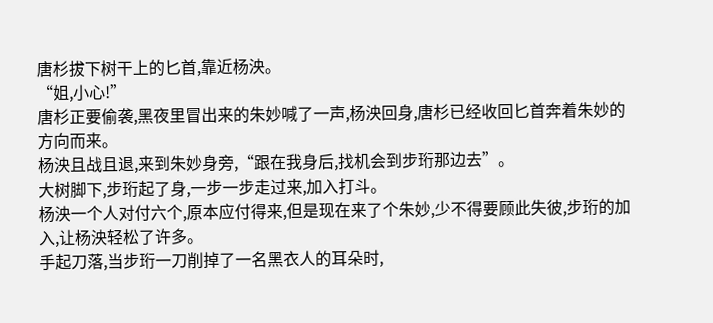唐杉拔下树干上的匕首,靠近杨泱。
“姐,小心!”
唐杉正要偷袭,黑夜里冒出来的朱妙喊了一声,杨泱回身,唐杉已经收回匕首奔着朱妙的方向而来。
杨泱且战且退,来到朱妙身旁,“跟在我身后,找机会到步珩那边去”。
大树脚下,步珩起了身,一步一步走过来,加入打斗。
杨泱一个人对付六个,原本应付得来,但是现在来了个朱妙,少不得要顾此失彼,步珩的加入,让杨泱轻松了许多。
手起刀落,当步珩一刀削掉了一名黑衣人的耳朵时,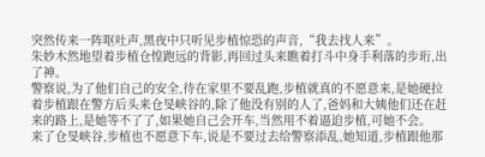突然传来一阵呕吐声,黑夜中只听见步植惊恐的声音,“我去找人来”。
朱妙木然地望着步植仓惶跑远的背影,再回过头来瞧着打斗中身手利落的步珩,出了神。
警察说,为了他们自己的安全,待在家里不要乱跑,步植就真的不愿意来,是她硬拉着步植跟在警方后头来仓旻峡谷的,除了他没有别的人了,爸妈和大姨他们还在赶来的路上,是她等不了了,如果她自己会开车,当然用不着逼迫步植,可她不会。
来了仓旻峡谷,步植也不愿意下车,说是不要过去给警察添乱,她知道,步植跟他那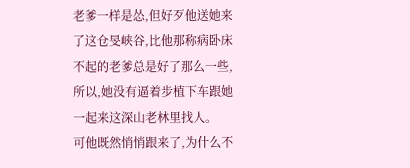老爹一样是怂,但好歹他送她来了这仓旻峡谷,比他那称病卧床不起的老爹总是好了那么一些,所以,她没有逼着步植下车跟她一起来这深山老林里找人。
可他既然悄悄跟来了,为什么不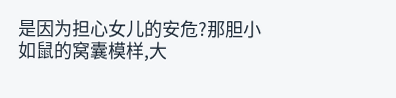是因为担心女儿的安危?那胆小如鼠的窝囊模样,大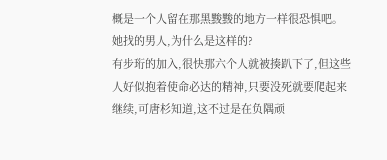概是一个人留在那黑黢黢的地方一样很恐惧吧。
她找的男人,为什么是这样的?
有步珩的加入,很快那六个人就被揍趴下了,但这些人好似抱着使命必达的精神,只要没死就要爬起来继续,可唐杉知道,这不过是在负隅顽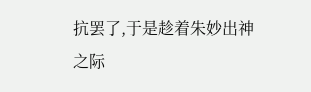抗罢了,于是趁着朱妙出神之际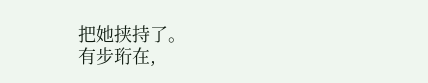把她挟持了。
有步珩在,